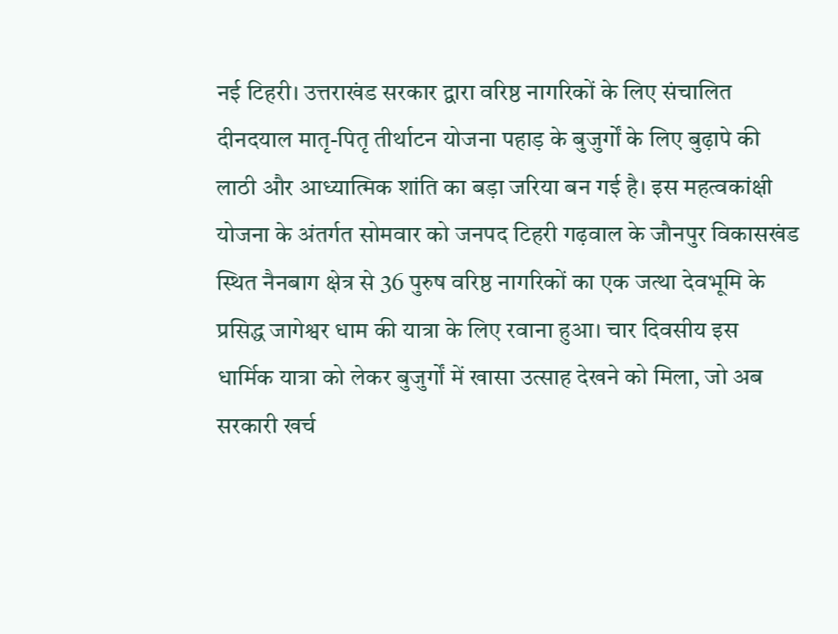नई टिहरी। उत्तराखंड सरकार द्वारा वरिष्ठ नागरिकों के लिए संचालित दीनदयाल मातृ-पितृ तीर्थाटन योजना पहाड़ के बुजुर्गों के लिए बुढ़ापे की लाठी और आध्यात्मिक शांति का बड़ा जरिया बन गई है। इस महत्वकांक्षी योजना के अंतर्गत सोमवार को जनपद टिहरी गढ़वाल के जौनपुर विकासखंड स्थित नैनबाग क्षेत्र से 36 पुरुष वरिष्ठ नागरिकों का एक जत्था देवभूमि के प्रसिद्ध जागेश्वर धाम की यात्रा के लिए रवाना हुआ। चार दिवसीय इस धार्मिक यात्रा को लेकर बुजुर्गों में खासा उत्साह देखने को मिला, जो अब सरकारी खर्च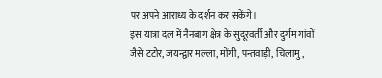पर अपने आराध्य के दर्शन कर सकेंगे।
इस यात्रा दल में नैनबाग क्षेत्र के सुदूरवर्ती और दुर्गम गांवों जैसे टटोर, जयन्द्वार मल्ला, मोंगी, पन्तवाड़ी, चिलामु,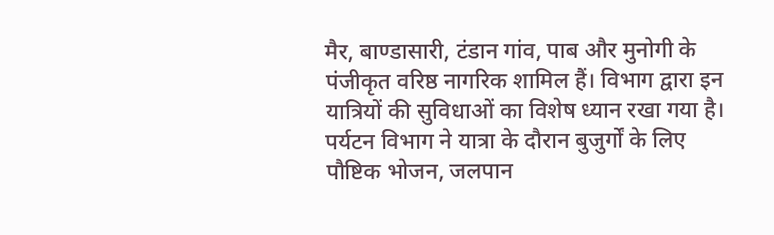मैर, बाण्डासारी, टंडान गांव, पाब और मुनोगी के पंजीकृत वरिष्ठ नागरिक शामिल हैं। विभाग द्वारा इन यात्रियों की सुविधाओं का विशेष ध्यान रखा गया है। पर्यटन विभाग ने यात्रा के दौरान बुजुर्गों के लिए पौष्टिक भोजन, जलपान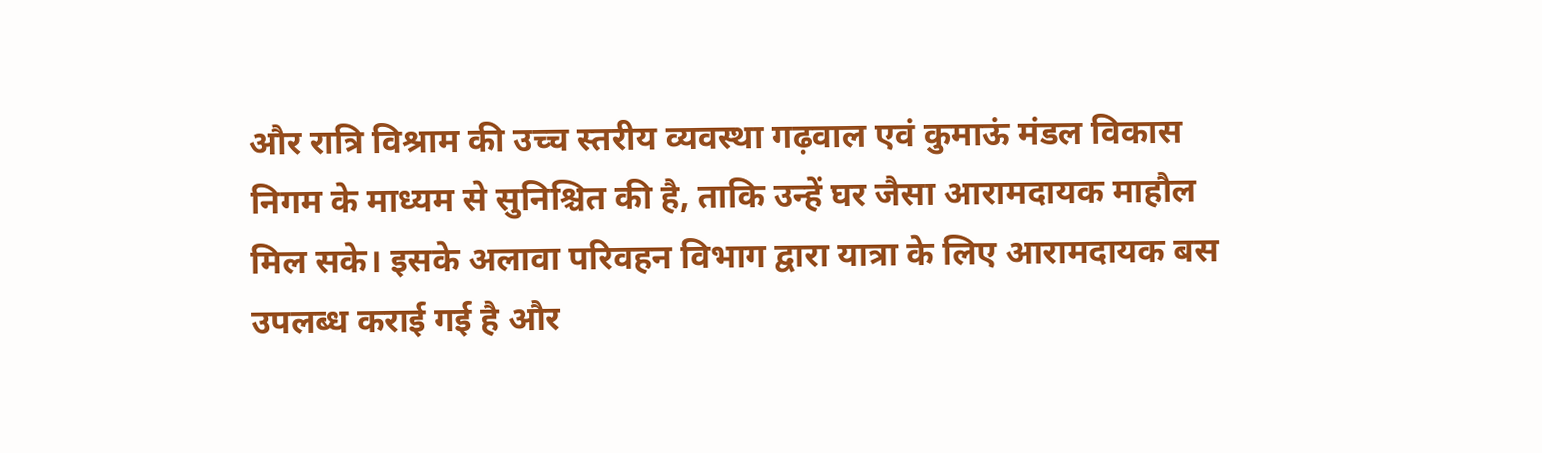और रात्रि विश्राम की उच्च स्तरीय व्यवस्था गढ़वाल एवं कुमाऊं मंडल विकास निगम के माध्यम से सुनिश्चित की है, ताकि उन्हें घर जैसा आरामदायक माहौल मिल सके। इसके अलावा परिवहन विभाग द्वारा यात्रा के लिए आरामदायक बस उपलब्ध कराई गई है और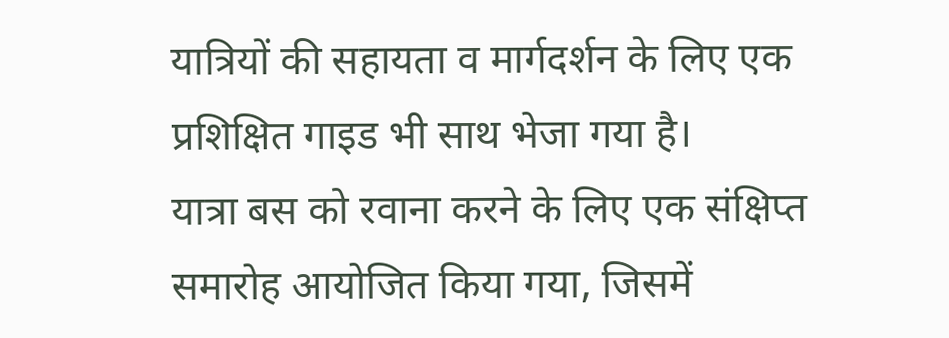यात्रियों की सहायता व मार्गदर्शन के लिए एक प्रशिक्षित गाइड भी साथ भेजा गया है।
यात्रा बस को रवाना करने के लिए एक संक्षिप्त समारोह आयोजित किया गया, जिसमें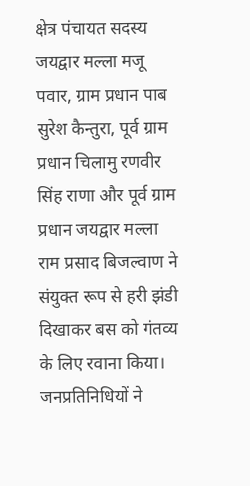क्षेत्र पंचायत सदस्य जयद्वार मल्ला मजू पवार, ग्राम प्रधान पाब सुरेश कैन्तुरा, पूर्व ग्राम प्रधान चिलामु रणवीर सिंह राणा और पूर्व ग्राम प्रधान जयद्वार मल्ला राम प्रसाद बिजल्वाण ने संयुक्त रूप से हरी झंडी दिखाकर बस को गंतव्य के लिए रवाना किया। जनप्रतिनिधियों ने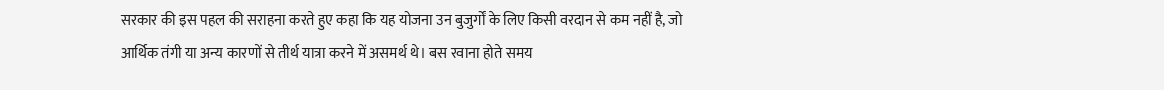सरकार की इस पहल की सराहना करते हुए कहा कि यह योजना उन बुजुर्गों के लिए किसी वरदान से कम नहीं है, जो आर्थिक तंगी या अन्य कारणों से तीर्थ यात्रा करने में असमर्थ थे। बस रवाना होते समय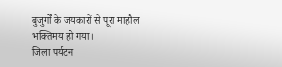बुजुर्गों के जयकारों से पूरा माहौल भक्तिमय हो गया।
जिला पर्यटन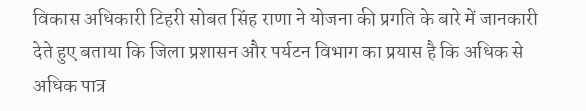विकास अधिकारी टिहरी सोबत सिंह राणा ने योजना की प्रगति के बारे में जानकारी देते हुए बताया कि जिला प्रशासन और पर्यटन विभाग का प्रयास है कि अधिक से अधिक पात्र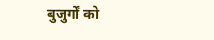बुजुर्गों को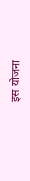इस योजना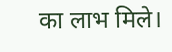का लाभ मिले।